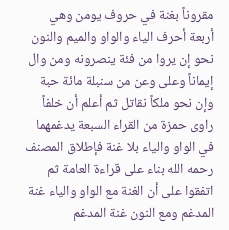مقروناً بغنة في حروف يومن وهي أربعة أحرف الياء والواو والميم والنون نحو إن يروا من فئة ينصرونه ومن وال إيماناً وعلى وعن من سنبلة مائة حبة وإن نحو ملكاً نقاتل ثم أعلم أن خلفاً راوى حمزة من القراء السبعة يدغمهما في الواو والياء بلا غنة فإطلاق المصنف رحمه الله بناء على قراءة العامة ثم اتفقوا على أن الغنة مع الواو والياء غنة المدغم ومع النون غنة المدغم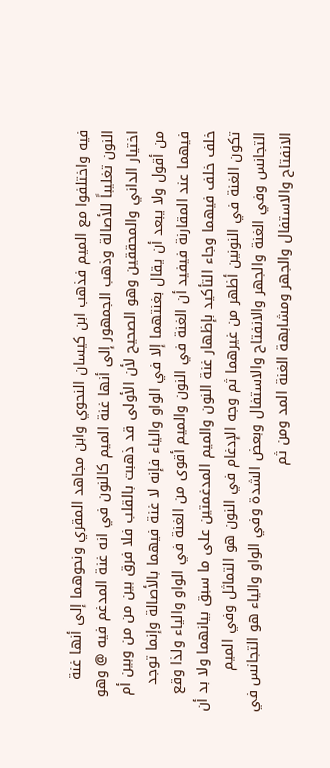فيه واختلفوا مع الميم فذهب ابن كيسان النحوي وابن مجاهد المقري ونحوهما إلى أنها غنة النون تغليباً للأصالة وذهب الجمهور إلى أنها غنة الميم كالنون في انه غنة المدغم فيه @ وهو اختيار الداني والمحققين وهو الصحيح لأن الأولى قد ذهبت بالقلب فلا فرق بين من من وبين أم من أقول ولا يبعد أن يقال بغنتهما إلا في الواو والياء فإنه لا غنة فيهما بالأصالة وإنما توجد فيهما عند المقارنة فيفيد أن الغنة في النون والميم أقوى من الغنة في الواو والياء ولذا وقع خلف خلف فيهما وجاء التأكيد بإظهار غنة النون والميم المدغمتين على ما سبق بيانهما ولا بد أن تكون الغنة في النونين أظهر من غيرهما ثم وجه الإدغام في النون هو التماثل وفي الميم التجانس وفي الغنة والجهر والانفتاح والاستفال وبعض الشدة وفي الواو والياء هو التجانس في الانفتاح والاستفال والجهر ومشابهة الغنة المد ومن ثم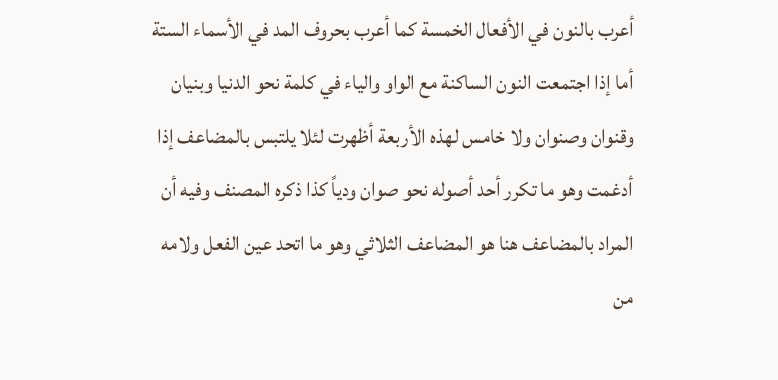أعرب بالنون في الأفعال الخمسة كما أعرب بحروف المد في الأسماء الستة أما إذا اجتمعت النون الساكنة مع الواو والياء في كلمة نحو الدنيا وبنيان وقنوان وصنوان ولا خامس لهذه الأربعة أظهرت لئلا يلتبس بالمضاعف إذا أدغمت وهو ما تكرر أحد أصوله نحو صوان ودياً كذا ذكره المصنف وفيه أن المراد بالمضاعف هنا هو المضاعف الثلاثي وهو ما اتحد عين الفعل ولامه من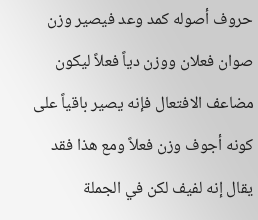حروف أصوله كمد وعد فيصير وزن صوان فعلان ووزن دياً فعلاً ليكون مضاعف الافتعال فإنه يصير باقياً على كونه أجوف وزن فعلاً ومع هذا فقد يقال إنه لفيف لكن في الجملة